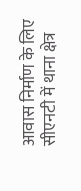आवास निर्माण के लिए सीएनटी में थाना क्षेत्र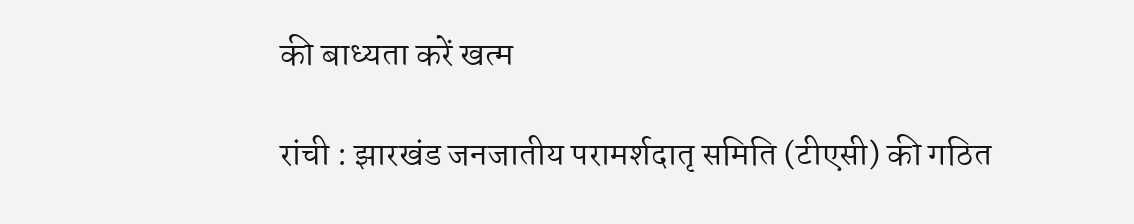की बाध्यता करें खत्म

रांची : झारखंड जनजातीय परामर्शदातृ समिति (टीएसी) की गठित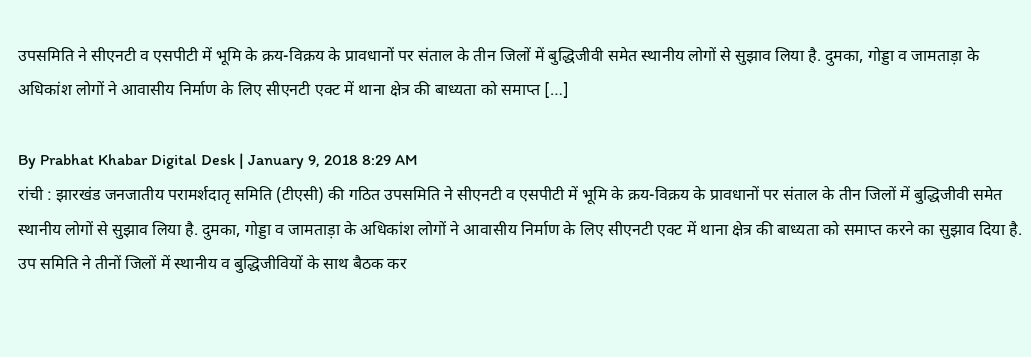उपसमिति ने सीएनटी व एसपीटी में भूमि के क्रय-विक्रय के प्रावधानों पर संताल के तीन जिलों में बुद्धिजीवी समेत स्थानीय लोगों से सुझाव लिया है. दुमका, गोड्डा व जामताड़ा के अधिकांश लोगों ने आवासीय निर्माण के लिए सीएनटी एक्ट में थाना क्षेत्र की बाध्यता को समाप्त […]

By Prabhat Khabar Digital Desk | January 9, 2018 8:29 AM
रांची : झारखंड जनजातीय परामर्शदातृ समिति (टीएसी) की गठित उपसमिति ने सीएनटी व एसपीटी में भूमि के क्रय-विक्रय के प्रावधानों पर संताल के तीन जिलों में बुद्धिजीवी समेत स्थानीय लोगों से सुझाव लिया है. दुमका, गोड्डा व जामताड़ा के अधिकांश लोगों ने आवासीय निर्माण के लिए सीएनटी एक्ट में थाना क्षेत्र की बाध्यता को समाप्त करने का सुझाव दिया है.
उप समिति ने तीनों जिलों में स्थानीय व बुद्धिजीवियों के साथ बैठक कर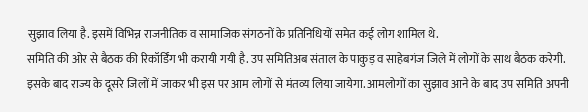सुझाव लिया है. इसमें विभिन्न राजनीतिक व सामाजिक संगठनों के प्रतिनिधियों समेत कई लोग शामिल थे.
समिति की ओर से बैठक की रिकॉर्डिंग भी करायी गयी है. उप समितिअब संताल के पाकुड़ व साहेबगंज जिले में लोगों के साथ बैठक करेगी. इसके बाद राज्य के दूसरे जिलों में जाकर भी इस पर आम लोगों से मंतव्य लिया जायेगा. आमलोगों का सुझाव आने के बाद उप समिति अपनी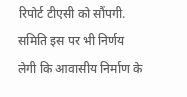रिपोर्ट टीएसी को सौंपगी. समिति इस पर भी निर्णय लेगी कि आवासीय निर्माण के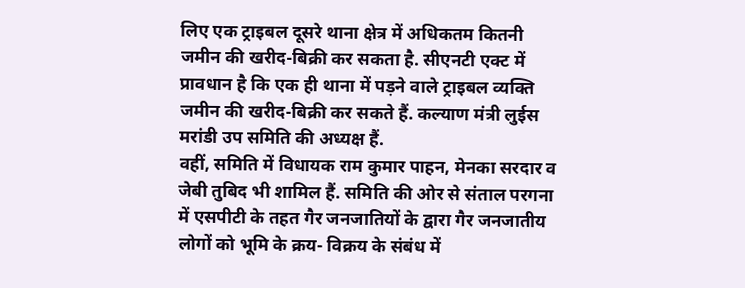लिए एक ट्राइबल दूसरे थाना क्षेत्र में अधिकतम कितनी जमीन की खरीद-बिक्री कर सकता है. सीएनटी एक्ट में प्रावधान है कि एक ही थाना में पड़ने वाले ट्राइबल व्यक्ति जमीन की खरीद-बिक्री कर सकते हैं. कल्याण मंत्री लुईस मरांडी उप समिति की अध्यक्ष हैं.
वहीं, समिति में विधायक राम कुमार पाहन, मेनका सरदार व जेबी तुबिद भी शामिल हैं. समिति की ओर से संताल परगना में एसपीटी के तहत गैर जनजातियों के द्वारा गैर जनजातीय लोगों को भूमि के क्रय- विक्रय के संबंध में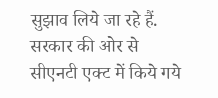सुझाव लिये जा रहे हैं. सरकार की ओर से सीएनटी एक्ट में किये गये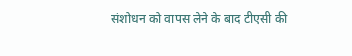संशोधन को वापस लेने के बाद टीएसी की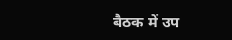बैठक में उप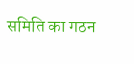समिति का गठन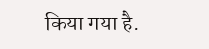किया गया है.